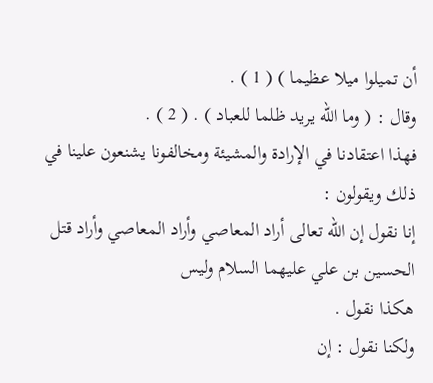أن تميلوا ميلا عظيما ) ( 1 ) .
وقال : ( وما الله يريد ظلما للعباد ) . ( 2 ) .
فهذا اعتقادنا في الإرادة والمشيئة ومخالفونا يشنعون علينا في ذلك ويقولون :
إنا نقول إن الله تعالى أراد المعاصي وأراد المعاصي وأراد قتل الحسين بن علي عليهما السلام وليس
هكذا نقول .
ولكنا نقول : إن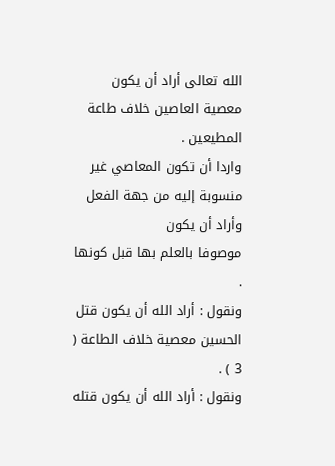الله تعالى أراد أن يكون معصية العاصين خلاف طاعة
المطيعين .
واردا أن تكون المعاصي غير منسوبة إليه من جهة الفعل وأراد أن يكون
موصوفا بالعلم بها قبل كونها .
ونقول : أراد الله أن يكون قتل الحسين معصية خلاف الطاعة ( 3 ) .
ونقول : أراد الله أن يكون قتله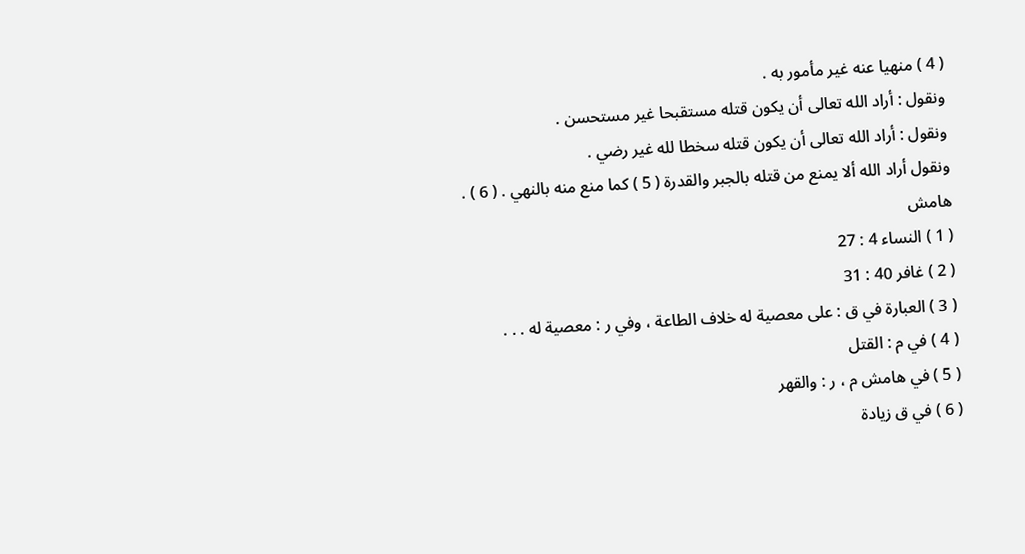( 4 ) منهيا عنه غير مأمور به .
ونقول : أراد الله تعالى أن يكون قتله مستقبحا غير مستحسن .
ونقول : أراد الله تعالى أن يكون قتله سخطا لله غير رضي .
ونقول أراد الله ألا يمنع من قتله بالجبر والقدرة ( 5 ) كما منع منه بالنهي . ( 6 ) .
هامش
( 1 ) النساء 4 : 27
( 2 ) غافر 40 : 31
( 3 ) العبارة في ق : على معصية له خلاف الطاعة ، وفي ر : معصية له . . .
( 4 ) في م : القتل
( 5 ) في هامش م ، ر : والقهر
( 6 ) في ق زيادة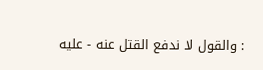: والقول لا ندفع القتل عنه - عليه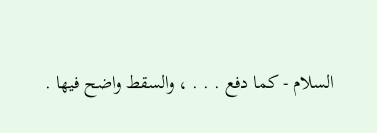السلام - كما دفع . . . ، والسقط واضح فيها .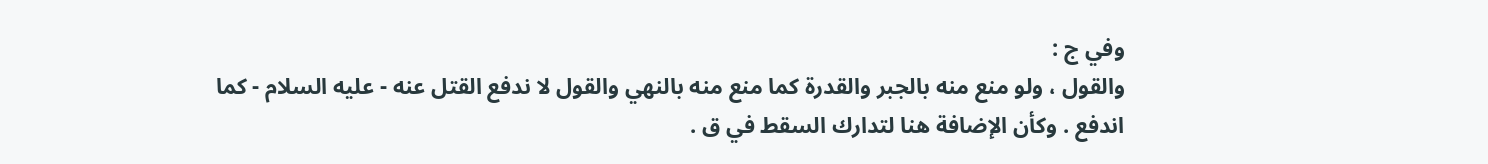وفي ج :
والقول ، ولو منع منه بالجبر والقدرة كما منع منه بالنهي والقول لا ندفع القتل عنه - عليه السلام - كما
اندفع . وكأن الإضافة هنا لتدارك السقط في ق .